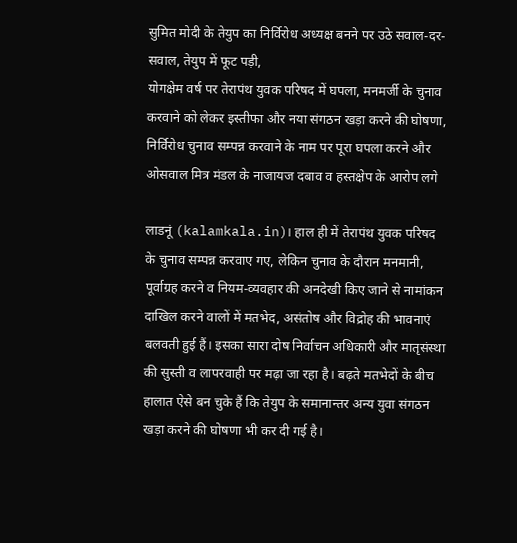सुमित मोदी के तेयुप का निर्विरोध अध्यक्ष बनने पर उठे सवाल-दर-सवाल, तेयुप में फूट पड़ी,
योगक्षेम वर्ष पर तेरापंथ युवक परिषद में घपला, मनमर्जी के चुनाव करवाने को लेकर इस्तीफा और नया संगठन खड़ा करने की घोषणा,
निर्विरोध चुनाव सम्पन्न करवाने के नाम पर पूरा घपला करने और ओसवाल मित्र मंडल के नाजायज दबाव व हस्तक्षेप के आरोप लगे

लाडनूं (kalamkala.in)। हाल ही में तेरापंथ युवक परिषद के चुनाव सम्पन्न करवाए गए, लेकिन चुनाव के दौरान मनमानी, पूर्वाग्रह करने व नियम-व्यवहार की अनदेखी किए जाने से नामांकन दाखिल करने वालों में मतभेद, असंतोष और विद्रोह की भावनाएं बलवती हुई हैं। इसका सारा दोष निर्वाचन अधिकारी और मातृसंस्था की सुस्ती व लापरवाही पर मढ़ा जा रहा है। बढ़ते मतभेदों के बीच हालात ऐसे बन चुके हैं कि तेयुप के समानान्तर अन्य युवा संगठन खड़ा करने की घोषणा भी कर दी गई है।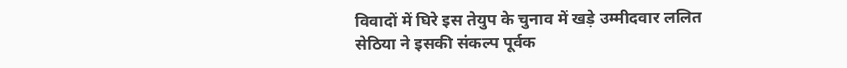विवादों में घिरे इस तेयुप के चुनाव में खड़े उम्मीदवार ललित सेठिया ने इसकी संकल्प पूर्वक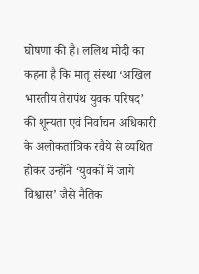घोषणा की है। ललिथ मोदी का कहना है कि मातृ संस्था ‘अखिल भारतीय तेरापंथ युवक परिषद’ की शून्यता एवं निर्वाचन अधिकारी के अलोकतांत्रिक रवैये से व्यथित होकर उन्होंने ‘युवकों में जागे विश्वास’ जैसे नैतिक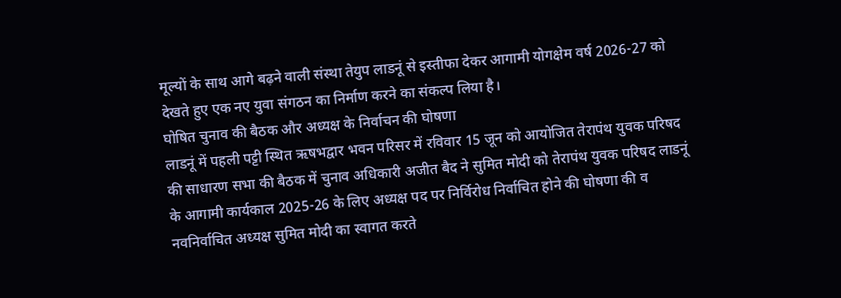मूल्यों के साथ आगे बढ़ने वाली संस्था तेयुप लाडनूं से इस्तीफा देकर आगामी योगक्षेम वर्ष 2026-27 को देखते हुए एक नए युवा संगठन का निर्माण करने का संकल्प लिया है।
घोषित चुनाव की बैठक और अध्यक्ष के निर्वाचन की घोषणा
लाडनूं में पहली पट्टी स्थित ऋषभद्वार भवन परिसर में रविवार 15 जून को आयोजित तेरापंथ युवक परिषद की साधारण सभा की बैठक में चुनाव अधिकारी अजीत बैद ने सुमित मोदी को तेरापंथ युवक परिषद लाडनूं के आगामी कार्यकाल 2025-26 के लिए अध्यक्ष पद पर निर्विरोध निर्वाचित होने की घोषणा की व नवनिर्वाचित अध्यक्ष सुमित मोदी का स्वागत करते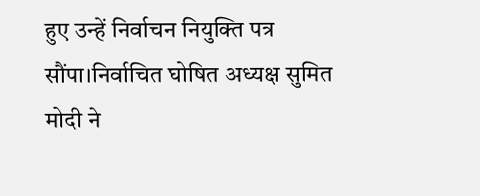हुए उन्हें निर्वाचन नियुक्ति पत्र सौंपा।निर्वाचित घोषित अध्यक्ष सुमित मोदी ने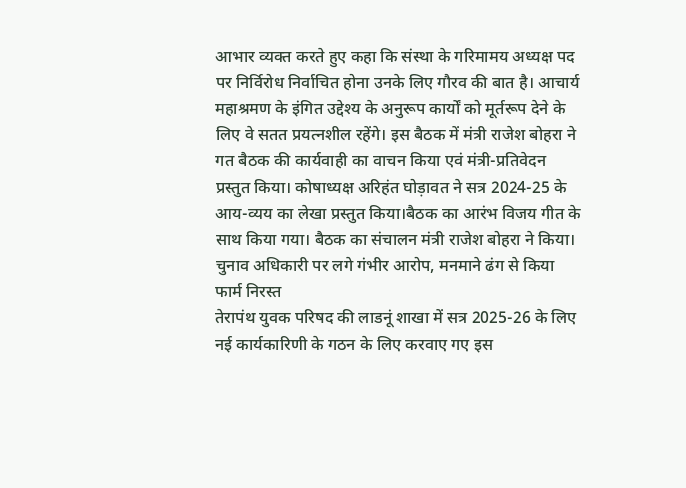आभार व्यक्त करते हुए कहा कि संस्था के गरिमामय अध्यक्ष पद पर निर्विरोध निर्वाचित होना उनके लिए गौरव की बात है। आचार्य महाश्रमण के इंगित उद्देश्य के अनुरूप कार्यों को मूर्तरूप देने के लिए वे सतत प्रयत्नशील रहेंगे। इस बैठक में मंत्री राजेश बोहरा ने गत बैठक की कार्यवाही का वाचन किया एवं मंत्री-प्रतिवेदन प्रस्तुत किया। कोषाध्यक्ष अरिहंत घोड़ावत ने सत्र 2024-25 के आय-व्यय का लेखा प्रस्तुत किया।बैठक का आरंभ विजय गीत के साथ किया गया। बैठक का संचालन मंत्री राजेश बोहरा ने किया।
चुनाव अधिकारी पर लगे गंभीर आरोप, मनमाने ढंग से किया फार्म निरस्त
तेरापंथ युवक परिषद की लाडनूं शाखा में सत्र 2025-26 के लिए नई कार्यकारिणी के गठन के लिए करवाए गए इस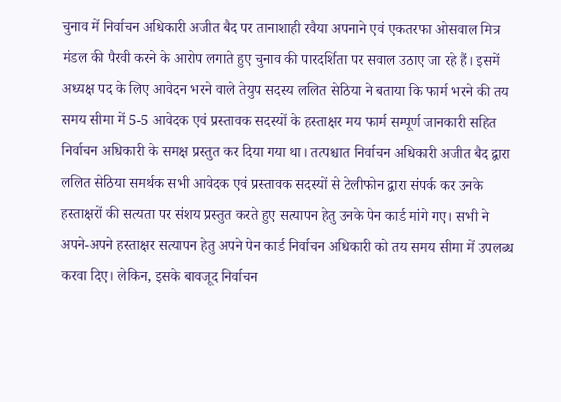चुनाव में निर्वाचन अधिकारी अजीत बैद पर तानाशाही रवैया अपनाने एवं एकतरफा ओसवाल मित्र मंडल की पैरवी करने के आरोप लगाते हुए चुनाव की पारदर्शिता पर सवाल उठाए जा रहे हैं। इसमें अध्यक्ष पद के लिए आवेदन भरने वाले तेयुप सदस्य ललित सेठिया ने बताया कि फार्म भरने की तय समय सीमा में 5-5 आवेदक एवं प्रस्तावक सदस्यों के हस्ताक्षर मय फार्म सम्पूर्ण जानकारी सहित निर्वाचन अधिकारी के समक्ष प्रस्तुत कर दिया गया था। तत्पश्चात निर्वाचन अधिकारी अजीत बैद द्वारा ललित सेठिया समर्थक सभी आवेदक एवं प्रस्तावक सदस्यों से टेलीफोन द्वारा संपर्क कर उनके हस्ताक्षरों की सत्यता पर संशय प्रस्तुत करते हुए सत्यापन हेतु उनके पेन कार्ड मांगे गए। सभी ने अपने-अपने हस्ताक्षर सत्यापन हेतु अपने पेन कार्ड निर्वाचन अधिकारी को तय समय सीमा में उपलब्ध करवा दिए। लेकिन, इसके बावजूद निर्वाचन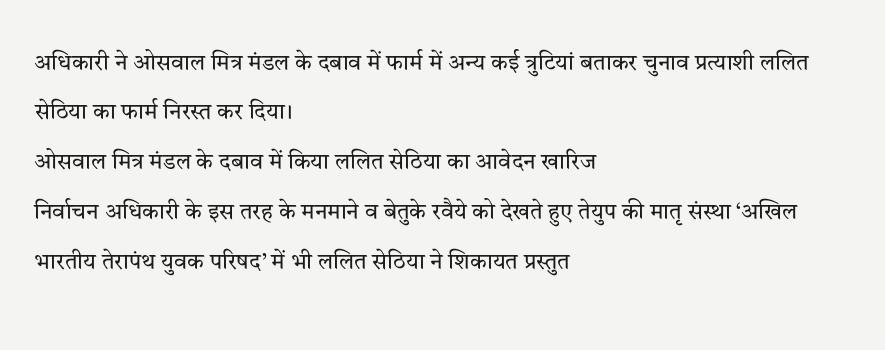अधिकारी ने ओसवाल मित्र मंडल के दबाव में फार्म में अन्य कई त्रुटियां बताकर चुनाव प्रत्याशी ललित सेठिया का फार्म निरस्त कर दिया।
ओसवाल मित्र मंडल के दबाव में किया ललित सेठिया का आवेदन खारिज
निर्वाचन अधिकारी के इस तरह के मनमाने व बेतुके रवैये को देखते हुए तेयुप की मातृ संस्था ‘अखिल भारतीय तेरापंथ युवक परिषद’ में भी ललित सेठिया ने शिकायत प्रस्तुत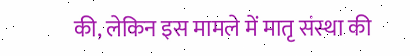की, लेकिन इस मामले में मातृ संस्था की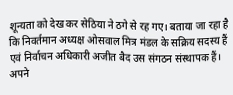शून्यता को देख कर सेठिया ने ठगे से रह गए। बताया जा रहा है कि निवर्तमान अध्यक्ष ओसवाल मित्र मंडल के सक्रिय सदस्य हैं एवं निर्वाचन अधिकारी अजीत बैद उस संगठन संस्थापक हैं। अपने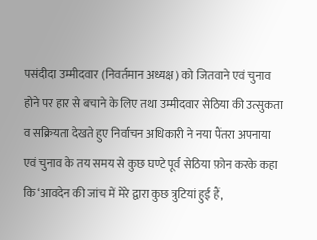पसंदीदा उम्मीदवार (निवर्तमान अध्यक्ष) को जितवाने एवं चुनाव होने पर हार से बचाने के लिए तथा उम्मीदवार सेठिया की उत्सुकता व सक्रियता देखते हुए निर्वाचन अधिकारी ने नया पैंतरा अपनाया एवं चुनाव के तय समय से कुछ घण्टे पूर्व सेठिया फ़ोन करके कहा कि ‘आवदेन की जांच में मेरे द्वारा कुछ त्रुटियां हुई हैं,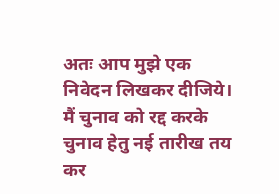अतः आप मुझे एक निवेदन लिखकर दीजिये। मैं चुनाव को रद्द करके चुनाव हेतु नई तारीख तय कर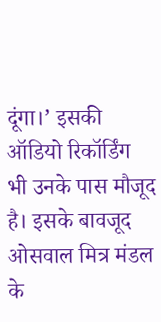दूंगा।’ इसकी ऑडियो रिकॉर्डिंग भी उनके पास मौजूद है। इसके बावजूद ओसवाल मित्र मंडल के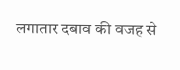लगातार दबाव की वजह से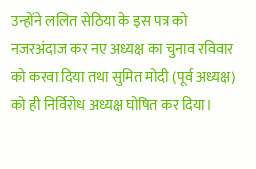उन्होंने ललित सेठिया के इस पत्र को नजरअंदाज कर नए अध्यक्ष का चुनाव रविवार को करवा दिया तथा सुमित मोदी (पूर्व अध्यक्ष) को ही निर्विरोध अध्यक्ष घोषित कर दिया।